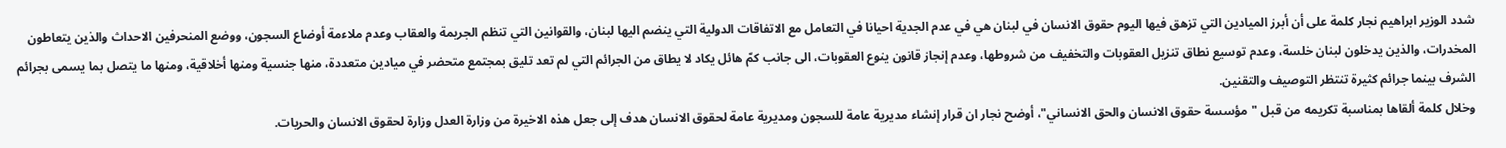شدد الوزير ابراهيم نجار كلمة على أن أبرز الميادين التي تزهق فيها اليوم حقوق الانسان في لبنان هي في عدم الجدية احيانا في التعامل مع الاتفاقات الدولية التي ينضم اليها لبنان، والقوانين التي تنظم الجريمة والعقاب وعدم ملاءمة أوضاع السجون، ووضع المنحرفين الاحداث والذين يتعاطون المخدرات، والذين يدخلون لبنان خلسة، وعدم توسيع نطاق تنزيل العقوبات والتخفيف من شروطها، وعدم إنجاز قانون ينوع العقوبات، الى جانب كمّ هائل يكاد لا يطاق من الجرائم التي لم تعد تليق بمجتمع متحضر في ميادين متعددة، منها جنسية ومنها أخلاقية، ومنها ما يتصل بما يسمى بجرائم الشرف بينما جرائم كثيرة تنتظر التوصيف والتقنين.
وخلال كلمة ألقاها بمناسبة تكريمه من قبل "مؤسسة حقوق الانسان والحق الانساني"، أوضح نجار ان قرار إنشاء مديرية عامة للسجون ومديرية عامة لحقوق الانسان هدف إلى جعل هذه الاخيرة من وزارة العدل وزارة لحقوق الانسان والحريات.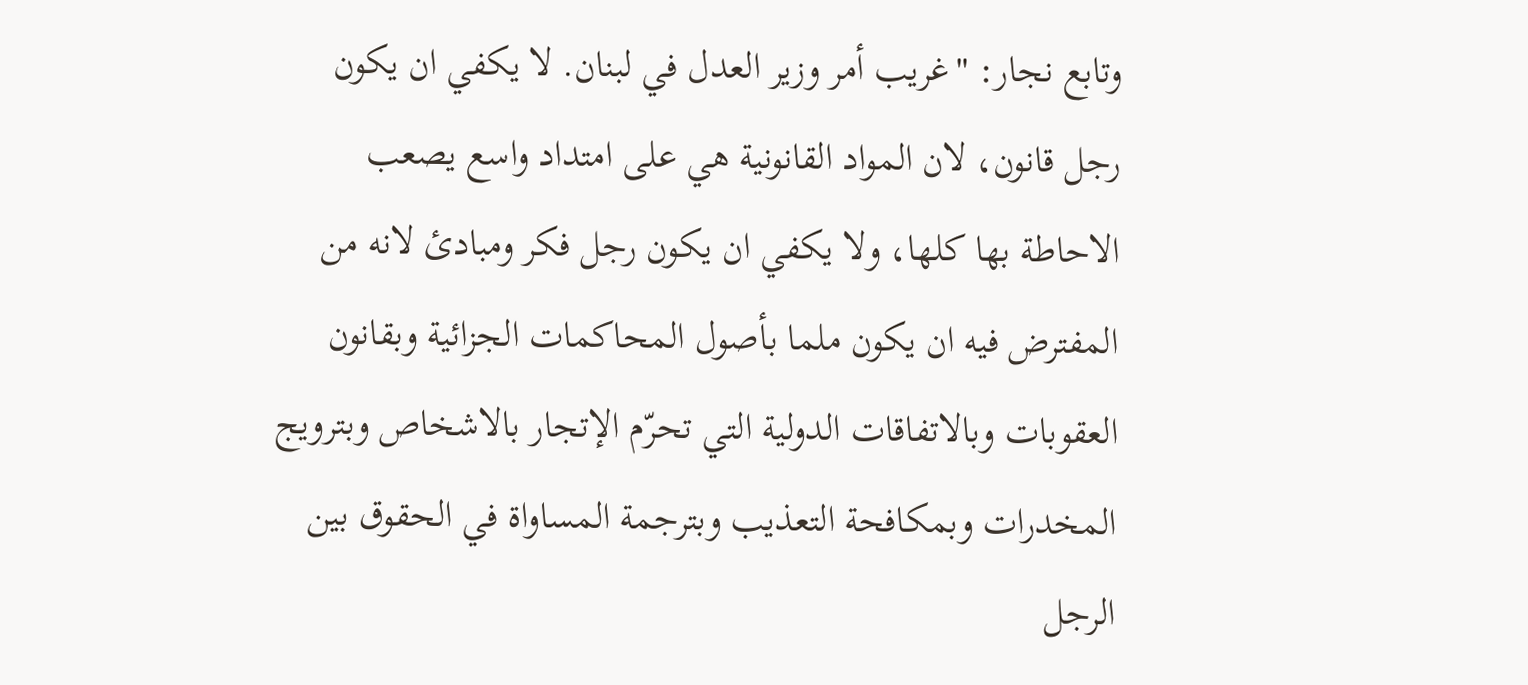وتابع نجار: "غريب أمر وزير العدل في لبنان. لا يكفي ان يكون رجل قانون، لان المواد القانونية هي على امتداد واسع يصعب الاحاطة بها كلها، ولا يكفي ان يكون رجل فكر ومبادئ لانه من المفترض فيه ان يكون ملما بأصول المحاكمات الجزائية وبقانون العقوبات وبالاتفاقات الدولية التي تحرّم الإتجار بالاشخاص وبترويج المخدرات وبمكافحة التعذيب وبترجمة المساواة في الحقوق بين الرجل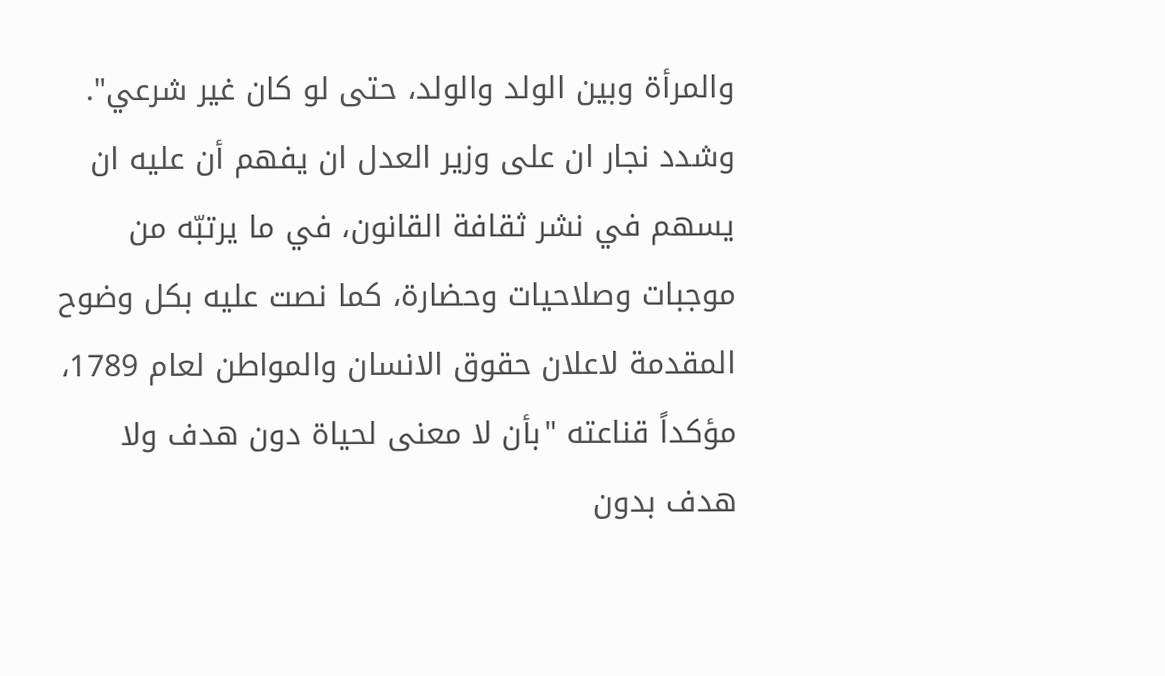والمرأة وبين الولد والولد، حتى لو كان غير شرعي".
وشدد نجار ان على وزير العدل ان يفهم أن عليه ان يسهم في نشر ثقافة القانون، في ما يرتبّه من موجبات وصلاحيات وحضارة، كما نصت عليه بكل وضوح المقدمة لاعلان حقوق الانسان والمواطن لعام 1789، مؤكداً قناعته "بأن لا معنى لحياة دون هدف ولا هدف بدون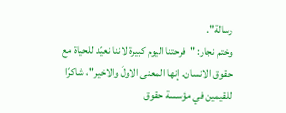رسالة".
وختم نجار: "فرحتنا اليوم كبيرة لاننا نعيّد للحياة مع حقوق الانسان. إنها المعنى الاولَ والاخير"، شاكرًا للقيمين في مؤسسة حقوق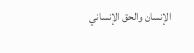الإنسان والحق الإنساني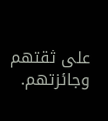على ثقتهم وجائزتهم.